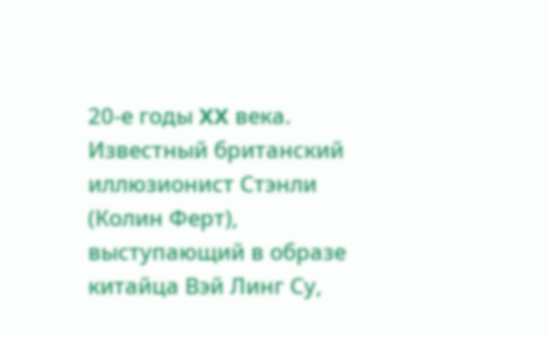20-е годы XX века. Известный британский иллюзионист Стэнли (Колин Ферт), выступающий в образе китайца Вэй Линг Су,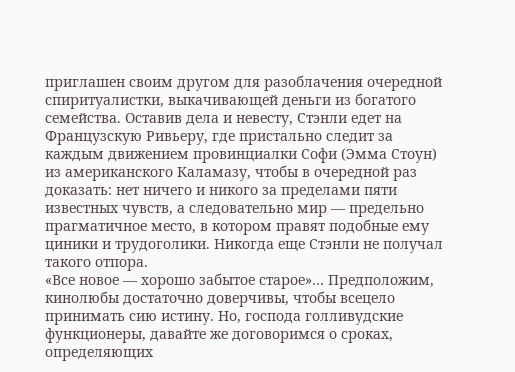приглашен своим другом для разоблачения очередной спиритуалистки, выкачивающей деньги из богатого семейства. Оставив дела и невесту, Стэнли едет на Французскую Ривьеру, где пристально следит за каждым движением провинциалки Софи (Эмма Стоун) из американского Каламазу, чтобы в очередной раз доказать: нет ничего и никого за пределами пяти известных чувств, а следовательно мир — предельно прагматичное место, в котором правят подобные ему циники и трудоголики. Никогда еще Стэнли не получал такого отпора.
«Все новое — хорошо забытое старое»… Предположим, кинолюбы достаточно доверчивы, чтобы всецело принимать сию истину. Но, господа голливудские функционеры, давайте же договоримся о сроках, определяющих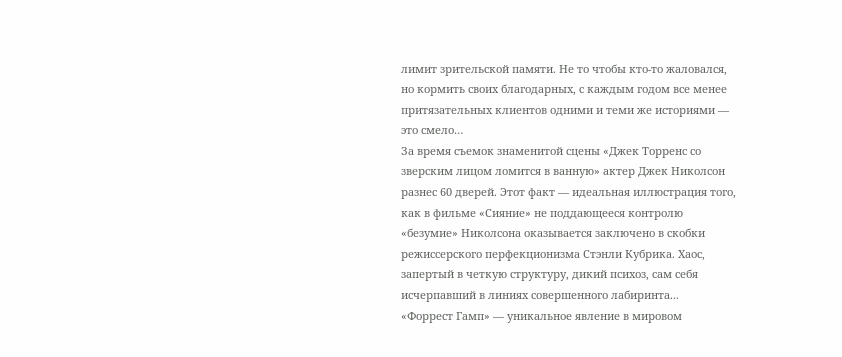лимит зрительской памяти. Не то чтобы кто-то жаловался, но кормить своих благодарных, с каждым годом все менее притязательных клиентов одними и теми же историями — это смело…
За время съемок знаменитой сцены «Джек Торренс со зверским лицом ломится в ванную» актер Джек Николсон разнес 60 дверей. Этот факт — идеальная иллюстрация того, как в фильме «Сияние» не поддающееся контролю «безумие» Николсона оказывается заключено в скобки режиссерского перфекционизма Стэнли Кубрика. Хаос, запертый в четкую структуру, дикий психоз, сам себя исчерпавший в линиях совершенного лабиринта...
«Форрест Гамп» — уникальное явление в мировом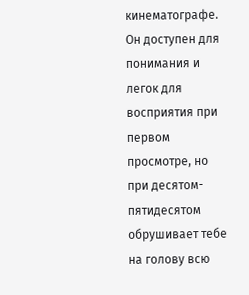кинематографе. Он доступен для понимания и легок для восприятия при первом просмотре, но при десятом-пятидесятом обрушивает тебе на голову всю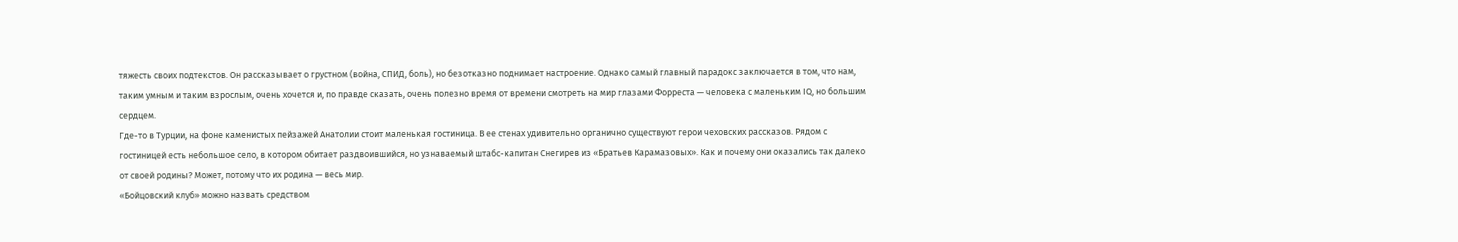тяжесть своих подтекстов. Он рассказывает о грустном (война, СПИД, боль), но безотказно поднимает настроение. Однако самый главный парадокс заключается в том, что нам, таким умным и таким взрослым, очень хочется и, по правде сказать, очень полезно время от времени смотреть на мир глазами Форреста — человека с маленьким IQ, но большим сердцем.
Где-то в Турции, на фоне каменистых пейзажей Анатолии стоит маленькая гостиница. В ее стенах удивительно органично существуют герои чеховских рассказов. Рядом с гостиницей есть небольшое село, в котором обитает раздвоившийся, но узнаваемый штабс-капитан Снегирев из «Братьев Карамазовых». Как и почему они оказались так далеко от своей родины? Может, потому что их родина — весь мир.
«Бойцовский клуб» можно назвать средством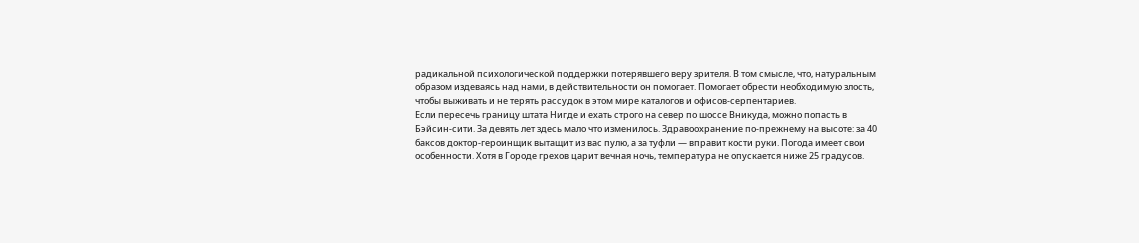радикальной психологической поддержки потерявшего веру зрителя. В том смысле, что, натуральным образом издеваясь над нами, в действительности он помогает. Помогает обрести необходимую злость, чтобы выживать и не терять рассудок в этом мире каталогов и офисов-серпентариев.
Если пересечь границу штата Нигде и ехать строго на север по шоссе Вникуда, можно попасть в Бэйсин-сити. За девять лет здесь мало что изменилось. Здравоохранение по-прежнему на высоте: за 40 баксов доктор-героинщик вытащит из вас пулю, а за туфли — вправит кости руки. Погода имеет свои особенности. Хотя в Городе грехов царит вечная ночь, температура не опускается ниже 25 градусов.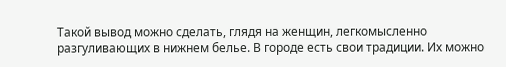Такой вывод можно сделать, глядя на женщин, легкомысленно разгуливающих в нижнем белье. В городе есть свои традиции. Их можно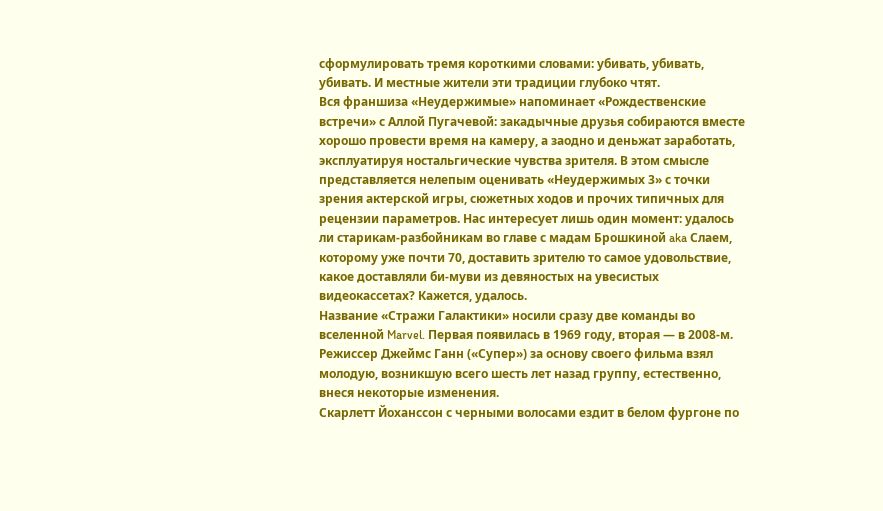сформулировать тремя короткими словами: убивать, убивать, убивать. И местные жители эти традиции глубоко чтят.
Вся франшиза «Неудержимые» напоминает «Рождественские встречи» с Аллой Пугачевой: закадычные друзья собираются вместе хорошо провести время на камеру, а заодно и деньжат заработать, эксплуатируя ностальгические чувства зрителя. В этом смысле представляется нелепым оценивать «Неудержимых 3» с точки зрения актерской игры, сюжетных ходов и прочих типичных для рецензии параметров. Нас интересует лишь один момент: удалось ли старикам-разбойникам во главе с мадам Брошкиной aka Слаем, которому уже почти 70, доставить зрителю то самое удовольствие, какое доставляли би-муви из девяностых на увесистых видеокассетах? Кажется, удалось.
Название «Стражи Галактики» носили сразу две команды во вселенной Marvel. Первая появилась в 1969 году, вторая — в 2008-м. Режиссер Джеймс Ганн («Супер») за основу своего фильма взял молодую, возникшую всего шесть лет назад группу, естественно, внеся некоторые изменения.
Скарлетт Йоханссон с черными волосами ездит в белом фургоне по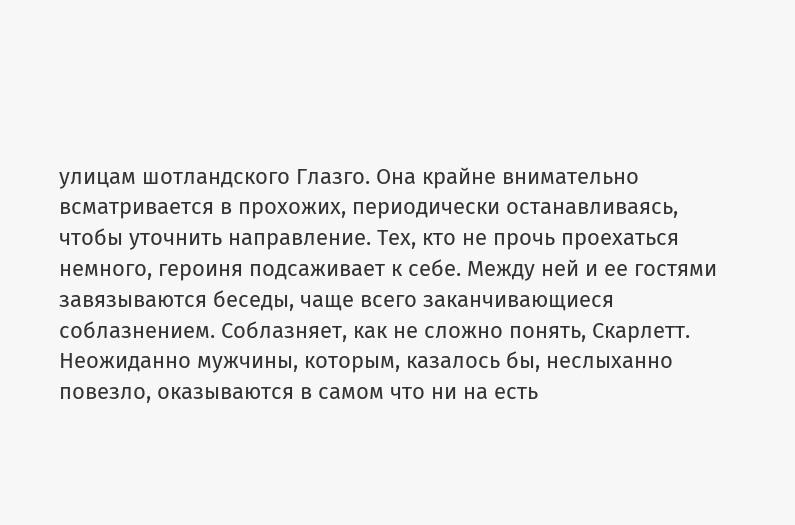улицам шотландского Глазго. Она крайне внимательно всматривается в прохожих, периодически останавливаясь, чтобы уточнить направление. Тех, кто не прочь проехаться немного, героиня подсаживает к себе. Между ней и ее гостями завязываются беседы, чаще всего заканчивающиеся соблазнением. Соблазняет, как не сложно понять, Скарлетт. Неожиданно мужчины, которым, казалось бы, неслыханно повезло, оказываются в самом что ни на есть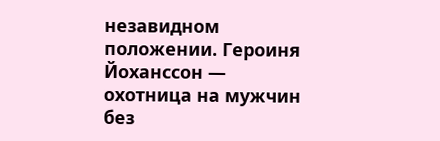незавидном положении. Героиня Йоханссон — охотница на мужчин без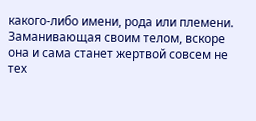какого-либо имени, рода или племени. Заманивающая своим телом, вскоре она и сама станет жертвой совсем не тех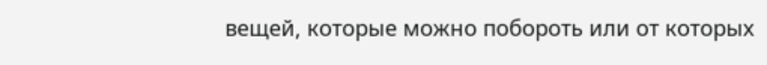вещей, которые можно побороть или от которых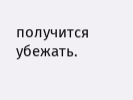получится убежать.